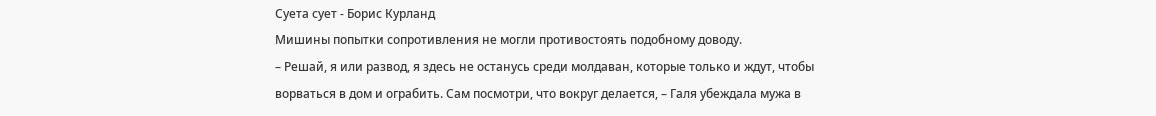Суета сует - Борис Курланд
Мишины попытки сопротивления не могли противостоять подобному доводу.
– Решай, я или развод, я здесь не останусь среди молдаван, которые только и ждут, чтобы ворваться в дом и ограбить. Сам посмотри, что вокруг делается, – Галя убеждала мужа в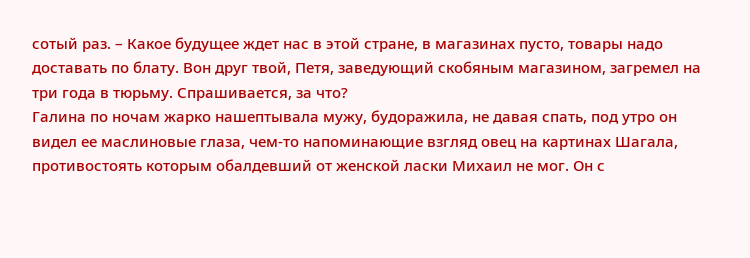сотый раз. – Какое будущее ждет нас в этой стране, в магазинах пусто, товары надо доставать по блату. Вон друг твой, Петя, заведующий скобяным магазином, загремел на три года в тюрьму. Спрашивается, за что?
Галина по ночам жарко нашептывала мужу, будоражила, не давая спать, под утро он видел ее маслиновые глаза, чем-то напоминающие взгляд овец на картинах Шагала, противостоять которым обалдевший от женской ласки Михаил не мог. Он с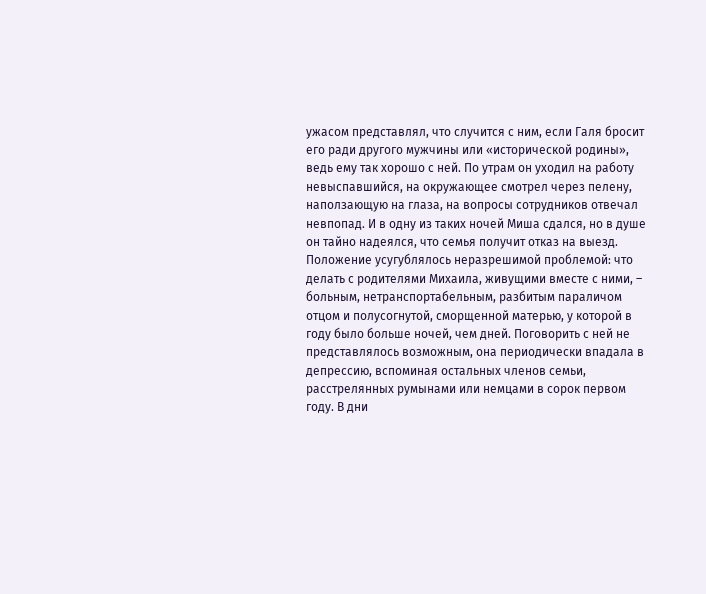ужасом представлял, что случится с ним, если Галя бросит его ради другого мужчины или «исторической родины», ведь ему так хорошо с ней. По утрам он уходил на работу невыспавшийся, на окружающее смотрел через пелену, наползающую на глаза, на вопросы сотрудников отвечал невпопад. И в одну из таких ночей Миша сдался, но в душе он тайно надеялся, что семья получит отказ на выезд.
Положение усугублялось неразрешимой проблемой: что делать с родителями Михаила, живущими вместе с ними, – больным, нетранспортабельным, разбитым параличом отцом и полусогнутой, сморщенной матерью, у которой в году было больше ночей, чем дней. Поговорить с ней не представлялось возможным, она периодически впадала в депрессию, вспоминая остальных членов семьи, расстрелянных румынами или немцами в сорок первом году. В дни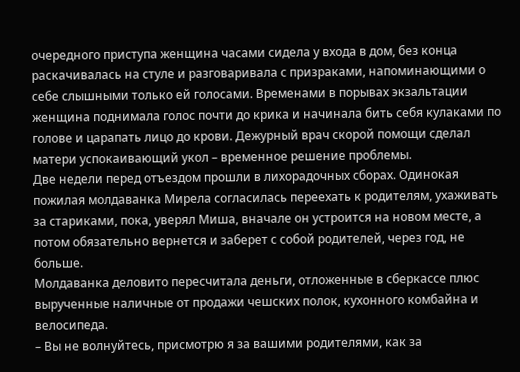очередного приступа женщина часами сидела у входа в дом, без конца раскачивалась на стуле и разговаривала с призраками, напоминающими о себе слышными только ей голосами. Временами в порывах экзальтации женщина поднимала голос почти до крика и начинала бить себя кулаками по голове и царапать лицо до крови. Дежурный врач скорой помощи сделал матери успокаивающий укол – временное решение проблемы.
Две недели перед отъездом прошли в лихорадочных сборах. Одинокая пожилая молдаванка Мирела согласилась переехать к родителям, ухаживать за стариками, пока, уверял Миша, вначале он устроится на новом месте, а потом обязательно вернется и заберет с собой родителей, через год, не больше.
Молдаванка деловито пересчитала деньги, отложенные в сберкассе плюс вырученные наличные от продажи чешских полок, кухонного комбайна и велосипеда.
– Вы не волнуйтесь, присмотрю я за вашими родителями, как за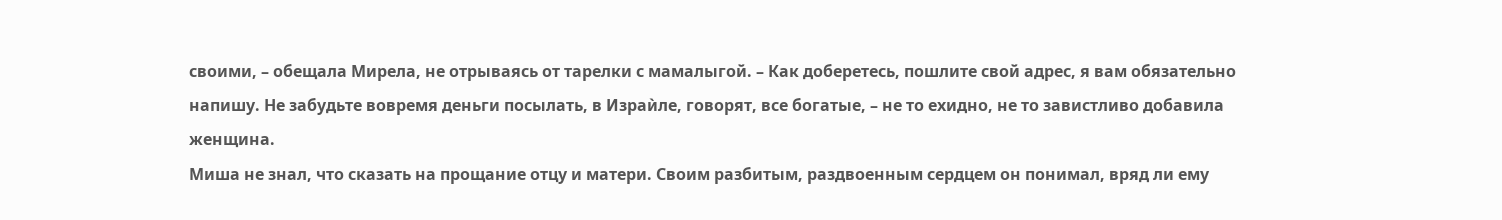своими, – обещала Мирела, не отрываясь от тарелки с мамалыгой. – Как доберетесь, пошлите свой адрес, я вам обязательно напишу. Не забудьте вовремя деньги посылать, в Израѝле, говорят, все богатые, – не то ехидно, не то завистливо добавила женщина.
Миша не знал, что сказать на прощание отцу и матери. Своим разбитым, раздвоенным сердцем он понимал, вряд ли ему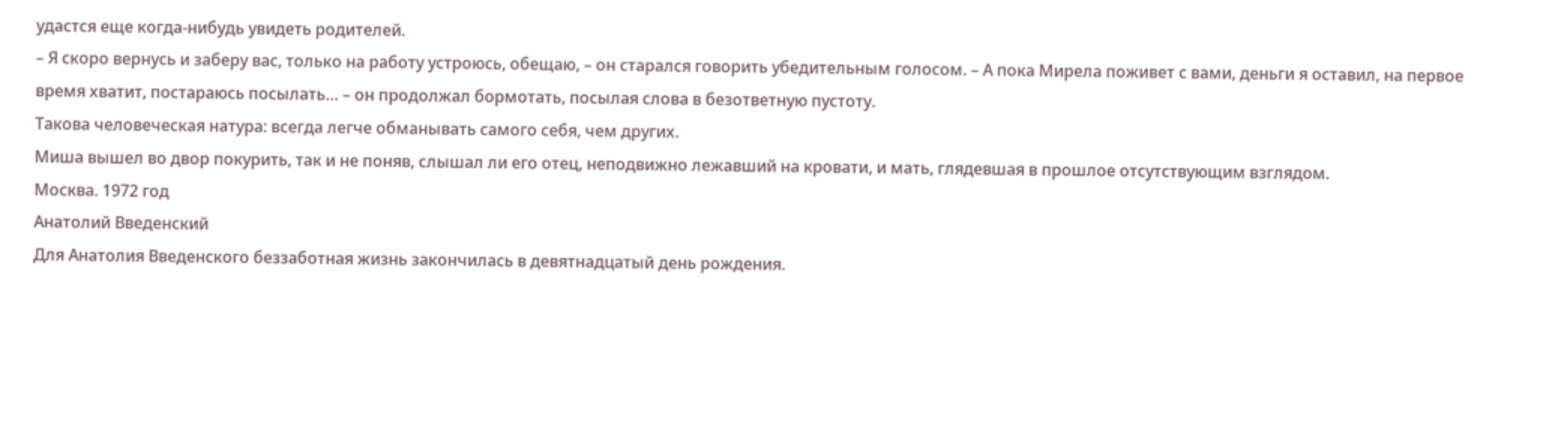удастся еще когда-нибудь увидеть родителей.
– Я скоро вернусь и заберу вас, только на работу устроюсь, обещаю, – он старался говорить убедительным голосом. – А пока Мирела поживет с вами, деньги я оставил, на первое время хватит, постараюсь посылать… – он продолжал бормотать, посылая слова в безответную пустоту.
Такова человеческая натура: всегда легче обманывать самого себя, чем других.
Миша вышел во двор покурить, так и не поняв, слышал ли его отец, неподвижно лежавший на кровати, и мать, глядевшая в прошлое отсутствующим взглядом.
Москва. 1972 год
Анатолий Введенский
Для Анатолия Введенского беззаботная жизнь закончилась в девятнадцатый день рождения.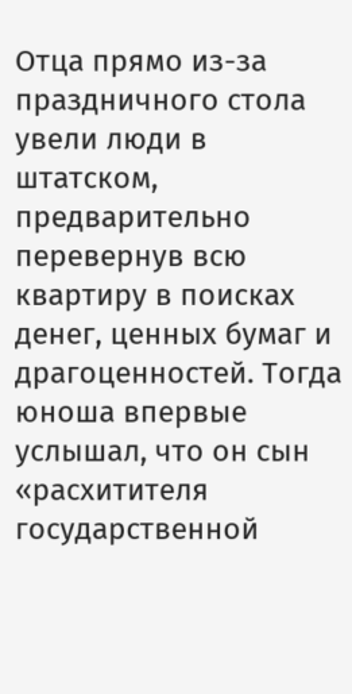Отца прямо из-за праздничного стола увели люди в штатском, предварительно перевернув всю квартиру в поисках денег, ценных бумаг и драгоценностей. Тогда юноша впервые услышал, что он сын «расхитителя государственной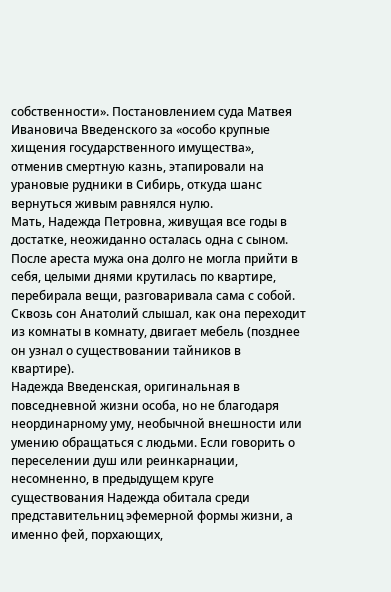собственности». Постановлением суда Матвея Ивановича Введенского за «особо крупные хищения государственного имущества», отменив смертную казнь, этапировали на урановые рудники в Сибирь, откуда шанс вернуться живым равнялся нулю.
Мать, Надежда Петровна, живущая все годы в достатке, неожиданно осталась одна с сыном. После ареста мужа она долго не могла прийти в себя, целыми днями крутилась по квартире, перебирала вещи, разговаривала сама с собой. Сквозь сон Анатолий слышал, как она переходит из комнаты в комнату, двигает мебель (позднее он узнал о существовании тайников в квартире).
Надежда Введенская, оригинальная в повседневной жизни особа, но не благодаря неординарному уму, необычной внешности или умению обращаться с людьми. Если говорить о переселении душ или реинкарнации, несомненно, в предыдущем круге существования Надежда обитала среди представительниц эфемерной формы жизни, а именно фей, порхающих,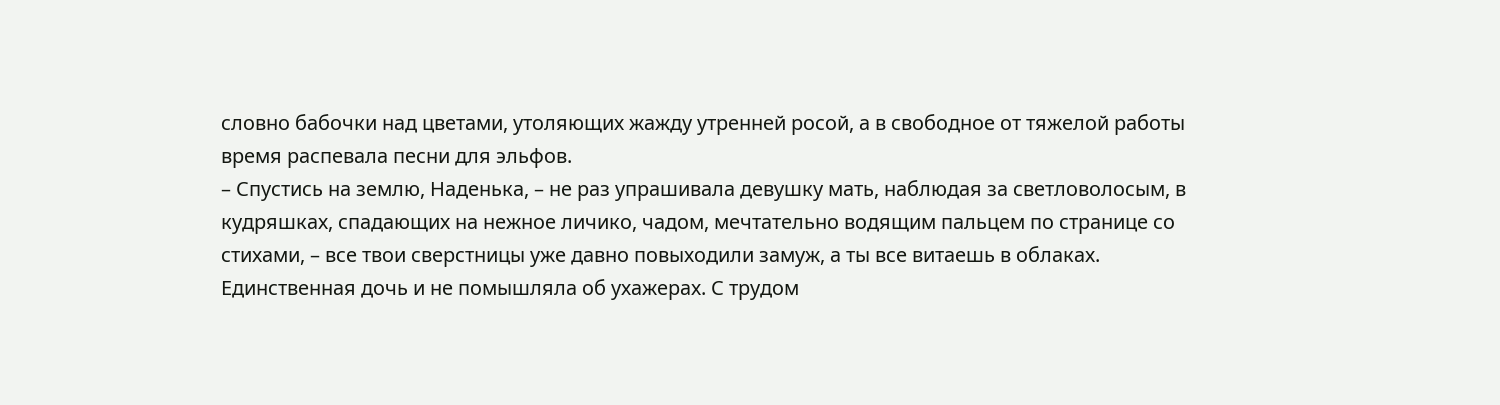словно бабочки над цветами, утоляющих жажду утренней росой, а в свободное от тяжелой работы время распевала песни для эльфов.
– Спустись на землю, Наденька, – не раз упрашивала девушку мать, наблюдая за светловолосым, в кудряшках, спадающих на нежное личико, чадом, мечтательно водящим пальцем по странице со стихами, – все твои сверстницы уже давно повыходили замуж, а ты все витаешь в облаках.
Единственная дочь и не помышляла об ухажерах. С трудом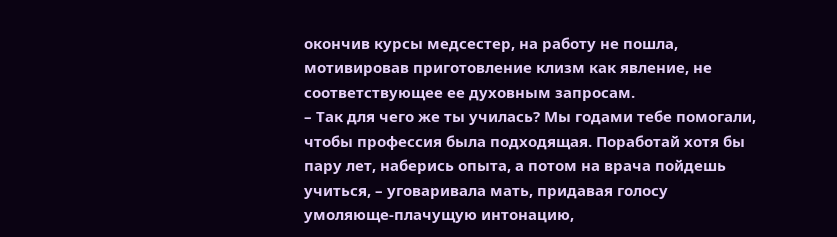окончив курсы медсестер, на работу не пошла, мотивировав приготовление клизм как явление, не соответствующее ее духовным запросам.
– Так для чего же ты училась? Мы годами тебе помогали, чтобы профессия была подходящая. Поработай хотя бы пару лет, наберись опыта, а потом на врача пойдешь учиться, – уговаривала мать, придавая голосу умоляюще-плачущую интонацию,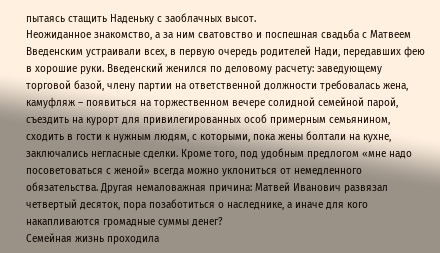пытаясь стащить Наденьку с заоблачных высот.
Неожиданное знакомство, а за ним сватовство и поспешная свадьба с Матвеем Введенским устраивали всех, в первую очередь родителей Нади, передавших фею в хорошие руки. Введенский женился по деловому расчету: заведующему торговой базой, члену партии на ответственной должности требовалась жена, камуфляж – появиться на торжественном вечере солидной семейной парой, съездить на курорт для привилегированных особ примерным семьянином, сходить в гости к нужным людям, с которыми, пока жены болтали на кухне, заключались негласные сделки. Кроме того, под удобным предлогом «мне надо посоветоваться с женой» всегда можно уклониться от немедленного обязательства. Другая немаловажная причина: Матвей Иванович развязал четвертый десяток, пора позаботиться о наследнике, а иначе для кого накапливаются громадные суммы денег?
Семейная жизнь проходила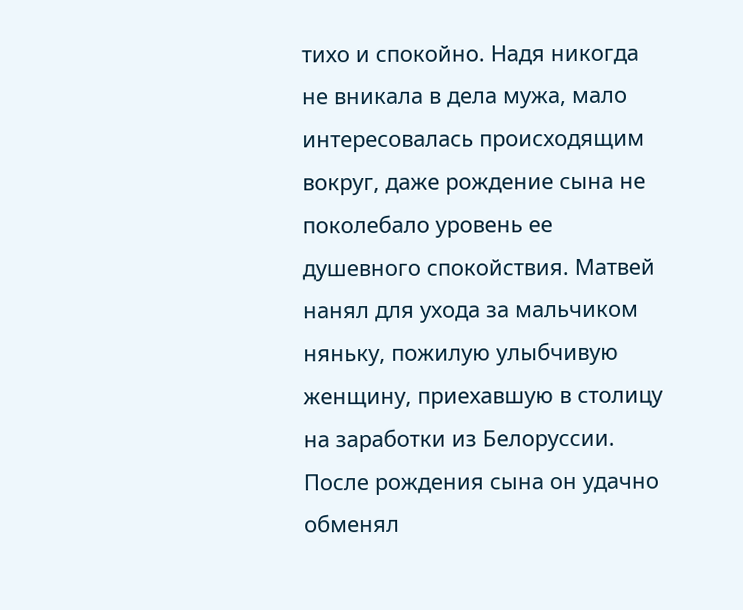тихо и спокойно. Надя никогда не вникала в дела мужа, мало интересовалась происходящим вокруг, даже рождение сына не поколебало уровень ее душевного спокойствия. Матвей нанял для ухода за мальчиком няньку, пожилую улыбчивую женщину, приехавшую в столицу на заработки из Белоруссии. После рождения сына он удачно обменял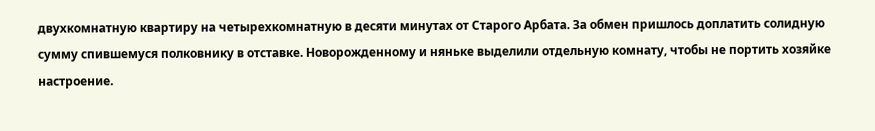двухкомнатную квартиру на четырехкомнатную в десяти минутах от Старого Арбата. За обмен пришлось доплатить солидную сумму спившемуся полковнику в отставке. Новорожденному и няньке выделили отдельную комнату, чтобы не портить хозяйке настроение.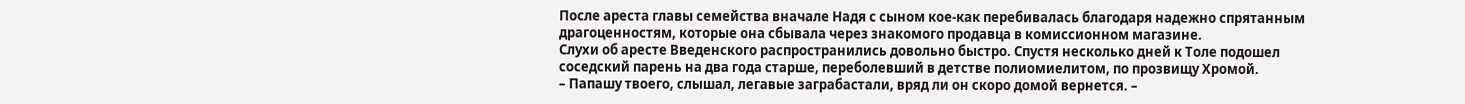После ареста главы семейства вначале Надя с сыном кое-как перебивалась благодаря надежно спрятанным драгоценностям, которые она сбывала через знакомого продавца в комиссионном магазине.
Слухи об аресте Введенского распространились довольно быстро. Спустя несколько дней к Толе подошел соседский парень на два года старше, переболевший в детстве полиомиелитом, по прозвищу Хромой.
– Папашу твоего, слышал, легавые заграбастали, вряд ли он скоро домой вернется. –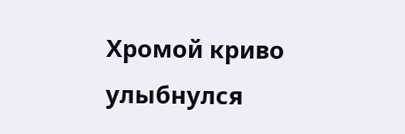Хромой криво улыбнулся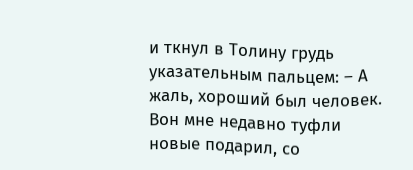и ткнул в Толину грудь указательным пальцем: – А жаль, хороший был человек. Вон мне недавно туфли новые подарил, со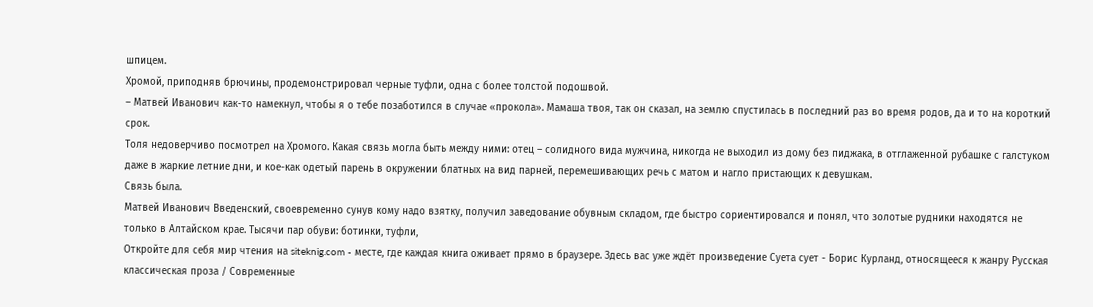шпицем.
Хромой, приподняв брючины, продемонстрировал черные туфли, одна с более толстой подошвой.
– Матвей Иванович как-то намекнул, чтобы я о тебе позаботился в случае «прокола». Мамаша твоя, так он сказал, на землю спустилась в последний раз во время родов, да и то на короткий срок.
Толя недоверчиво посмотрел на Хромого. Какая связь могла быть между ними: отец – солидного вида мужчина, никогда не выходил из дому без пиджака, в отглаженной рубашке с галстуком даже в жаркие летние дни, и кое-как одетый парень в окружении блатных на вид парней, перемешивающих речь с матом и нагло пристающих к девушкам.
Связь была.
Матвей Иванович Введенский, своевременно сунув кому надо взятку, получил заведование обувным складом, где быстро сориентировался и понял, что золотые рудники находятся не только в Алтайском крае. Тысячи пар обуви: ботинки, туфли,
Откройте для себя мир чтения на siteknig.com - месте, где каждая книга оживает прямо в браузере. Здесь вас уже ждёт произведение Суета сует - Борис Курланд, относящееся к жанру Русская классическая проза / Современные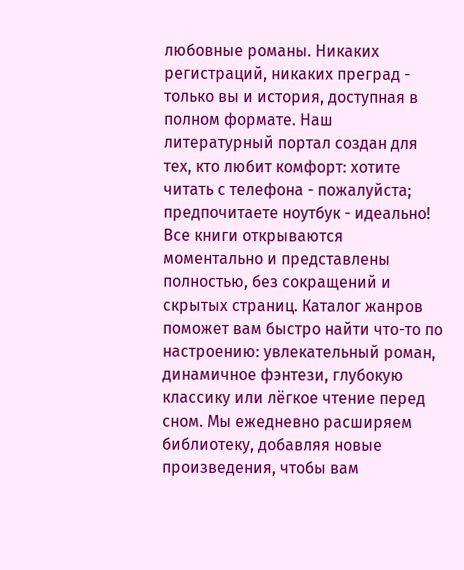любовные романы. Никаких регистраций, никаких преград - только вы и история, доступная в полном формате. Наш литературный портал создан для тех, кто любит комфорт: хотите читать с телефона - пожалуйста; предпочитаете ноутбук - идеально! Все книги открываются моментально и представлены полностью, без сокращений и скрытых страниц. Каталог жанров поможет вам быстро найти что-то по настроению: увлекательный роман, динамичное фэнтези, глубокую классику или лёгкое чтение перед сном. Мы ежедневно расширяем библиотеку, добавляя новые произведения, чтобы вам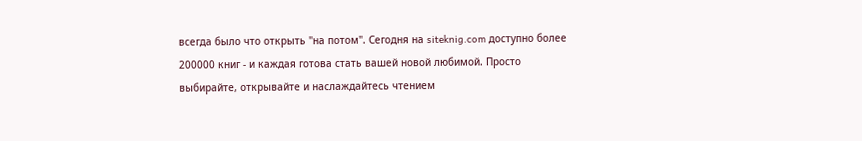всегда было что открыть "на потом". Сегодня на siteknig.com доступно более 200000 книг - и каждая готова стать вашей новой любимой. Просто выбирайте, открывайте и наслаждайтесь чтением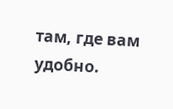там, где вам удобно.